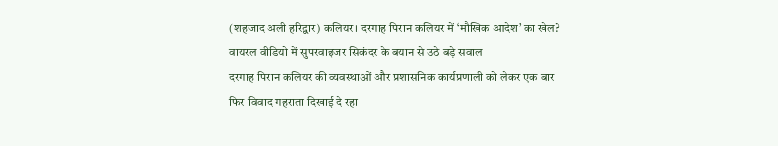(शहजाद अली हरिद्वार) कलियर। दरगाह पिरान कलियर में ‘मौखिक आदेश’ का खेल?
वायरल वीडियो में सुपरवाइजर सिकंदर के बयान से उठे बड़े सवाल
दरगाह पिरान कलियर की व्यवस्थाओं और प्रशासनिक कार्यप्रणाली को लेकर एक बार फिर विवाद गहराता दिखाई दे रहा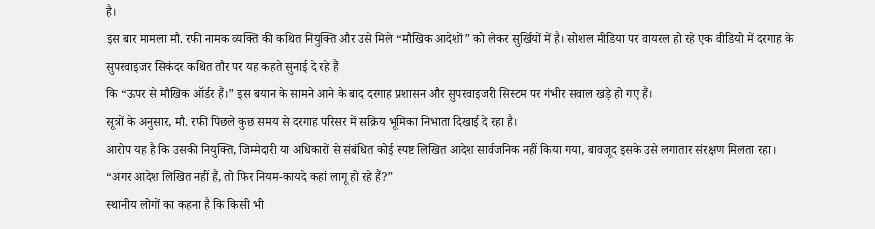है।
इस बार मामला मौ. रफी नामक व्यक्ति की कथित नियुक्ति और उसे मिले “मौखिक आदेशों” को लेकर सुर्खियों में है। सोशल मीडिया पर वायरल हो रहे एक वीडियो में दरगाह के सुपरवाइजर सिकंदर कथित तौर पर यह कहते सुनाई दे रहे हैं
कि “ऊपर से मौखिक ऑर्डर हैं।” इस बयान के सामने आने के बाद दरगाह प्रशासन और सुपरवाइजरी सिस्टम पर गंभीर सवाल खड़े हो गए हैं।
सूत्रों के अनुसार, मौ. रफी पिछले कुछ समय से दरगाह परिसर में सक्रिय भूमिका निभाता दिखाई दे रहा है।
आरोप यह है कि उसकी नियुक्ति, जिम्मेदारी या अधिकारों से संबंधित कोई स्पष्ट लिखित आदेश सार्वजनिक नहीं किया गया, बावजूद इसके उसे लगातार संरक्षण मिलता रहा।
“अगर आदेश लिखित नहीं हैं, तो फिर नियम-कायदे कहां लागू हो रहे हैं?”
स्थानीय लोगों का कहना है कि किसी भी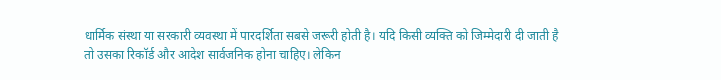धार्मिक संस्था या सरकारी व्यवस्था में पारदर्शिता सबसे जरूरी होती है। यदि किसी व्यक्ति को जिम्मेदारी दी जाती है
तो उसका रिकॉर्ड और आदेश सार्वजनिक होना चाहिए। लेकिन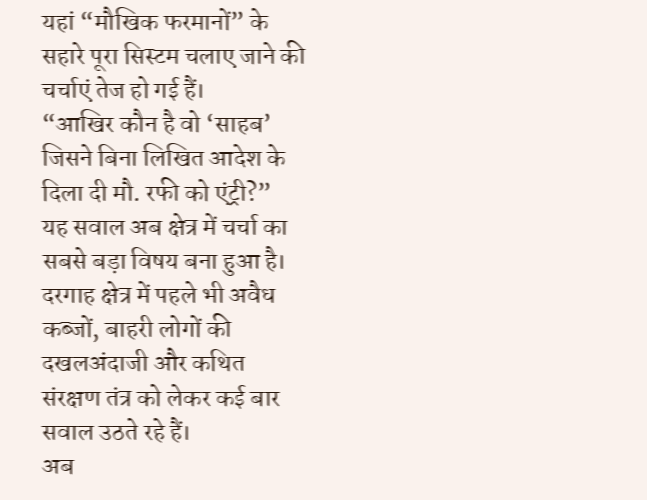यहां “मौखिक फरमानों” के सहारे पूरा सिस्टम चलाए जाने की चर्चाएं तेज हो गई हैं।
“आखिर कौन है वो ‘साहब’ जिसने बिना लिखित आदेश के दिला दी मौ. रफी को एंट्री?”
यह सवाल अब क्षेत्र में चर्चा का सबसे बड़ा विषय बना हुआ है।
दरगाह क्षेत्र में पहले भी अवैध कब्जों, बाहरी लोगों की दखलअंदाजी और कथित संरक्षण तंत्र को लेकर कई बार सवाल उठते रहे हैं।
अब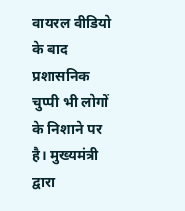वायरल वीडियो के बाद प्रशासनिक चुप्पी भी लोगों के निशाने पर है। मुख्यमंत्री द्वारा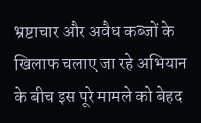भ्रष्टाचार और अवैध कब्जों के खिलाफ चलाए जा रहे अभियान के बीच इस पूरे मामले को बेहद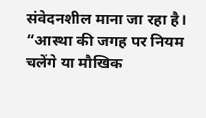संवेदनशील माना जा रहा है।
“आस्था की जगह पर नियम चलेंगे या मौखिक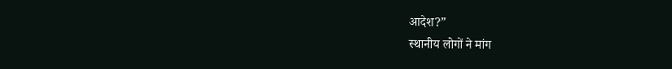आदेश?”
स्थानीय लोगों ने मांग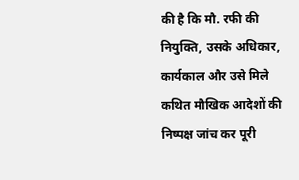की है कि मौ. रफी की नियुक्ति, उसके अधिकार, कार्यकाल और उसे मिले कथित मौखिक आदेशों की निष्पक्ष जांच कर पूरी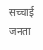सच्चाई जनता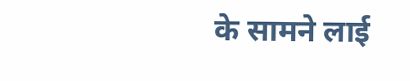के सामने लाई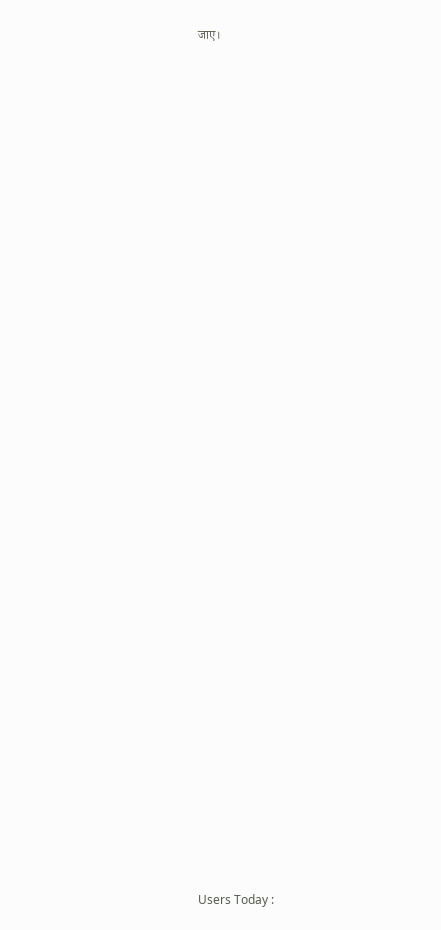जाए।




































Users Today :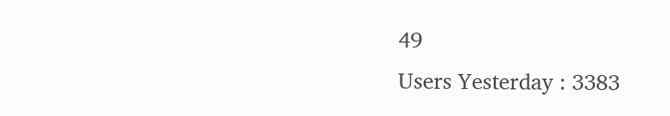49
Users Yesterday : 3383